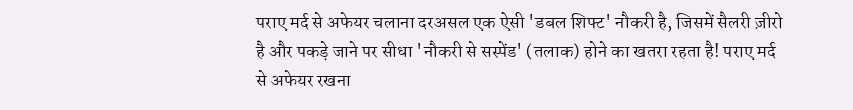पराए मर्द से अफेयर चलाना दरअसल एक ऐसी 'डबल शिफ्ट' नौकरी है, जिसमें सैलरी ज़ीरो है और पकड़े जाने पर सीधा 'नौकरी से सस्पेंड' (तलाक) होने का खतरा रहता है! पराए मर्द से अफेयर रखना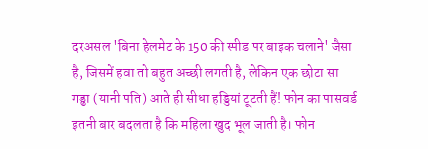दरअसल 'बिना हेलमेट के 150 की स्पीड पर बाइक चलाने' जैसा है, जिसमें हवा तो बहुत अच्छी लगती है, लेकिन एक छोटा सा गड्ढा (यानी पति) आते ही सीधा हड्डियां टूटती हैं! फोन का पासवर्ड इतनी बार बदलता है कि महिला खुद भूल जाती है। फोन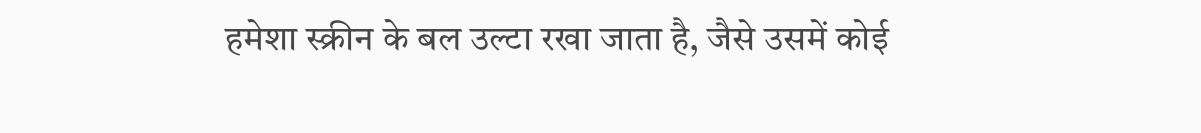हमेशा स्क्रीन के बल उल्टा रखा जाता है, जैसे उसमें कोई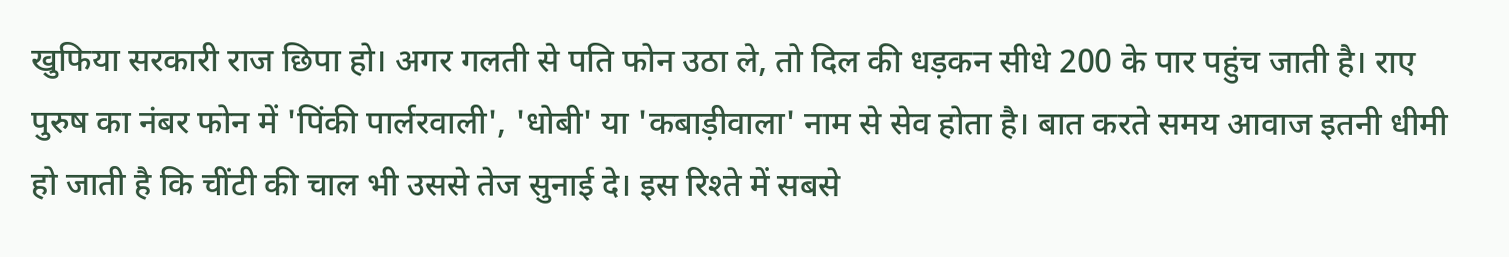खुफिया सरकारी राज छिपा हो। अगर गलती से पति फोन उठा ले, तो दिल की धड़कन सीधे 200 के पार पहुंच जाती है। राए पुरुष का नंबर फोन में 'पिंकी पार्लरवाली', 'धोबी' या 'कबाड़ीवाला' नाम से सेव होता है। बात करते समय आवाज इतनी धीमी हो जाती है कि चींटी की चाल भी उससे तेज सुनाई दे। इस रिश्ते में सबसे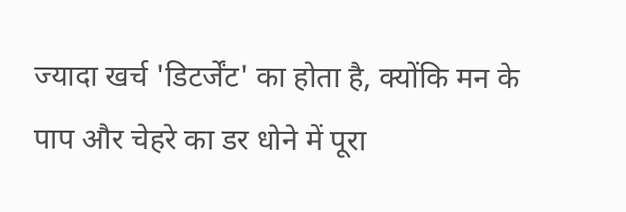ज्यादा खर्च 'डिटर्जेंट' का होता है, क्योंकि मन के पाप और चेहरे का डर धोने में पूरा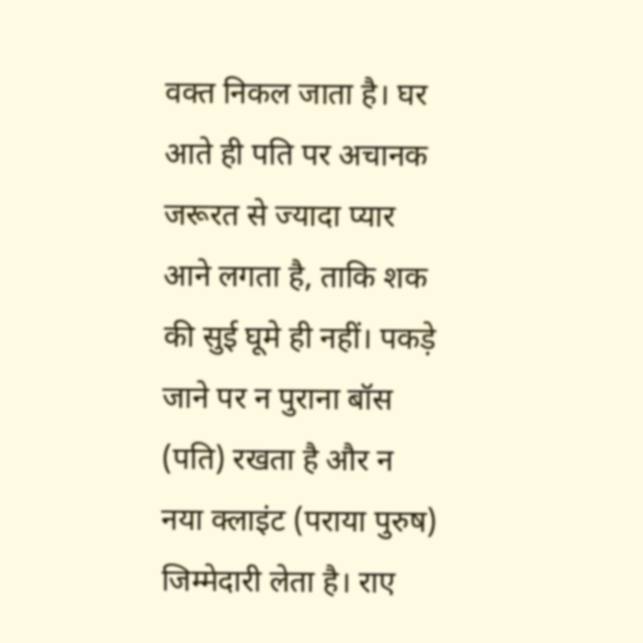वक्त निकल जाता है। घर आते ही पति पर अचानक जरूरत से ज्यादा प्यार आने लगता है, ताकि शक की सुई घूमे ही नहीं। पकड़े जाने पर न पुराना बॉस (पति) रखता है और न नया क्लाइंट (पराया पुरुष) जिम्मेदारी लेता है। राए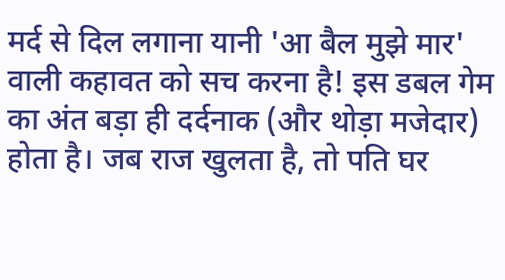मर्द से दिल लगाना यानी 'आ बैल मुझे मार' वाली कहावत को सच करना है! इस डबल गेम का अंत बड़ा ही दर्दनाक (और थोड़ा मजेदार) होता है। जब राज खुलता है, तो पति घर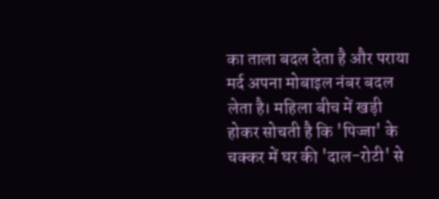का ताला बदल देता है और पराया मर्द अपना मोबाइल नंबर बदल लेता है। महिला बीच में खड़ी होकर सोचती है कि 'पिज्जा' के चक्कर में घर की 'दाल-रोटी' से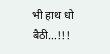भी हाथ धो बैठी…!!!